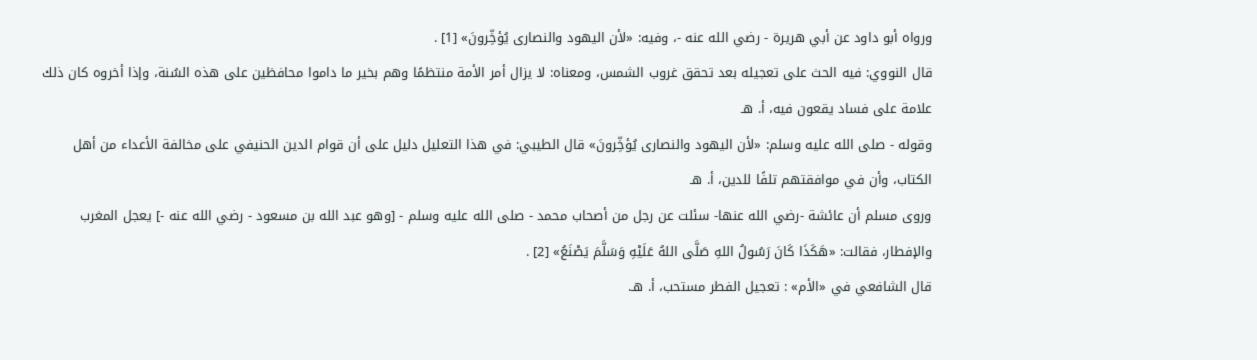ورواه أبو داود عن أبي هريرة - رضي الله عنه -، وفيه: «لأن اليهود والنصارى يُؤخِّرونَ» [1] .
قال النووي: فيه الحث على تعجيله بعد تحقق غروب الشمس، ومعناه: لا يزال أمر الأمة منتظمًا وهم بخير ما داموا محافظين على هذه السُنة، وإذا أخروه كان ذلك علامة على فساد يقعون فيه، أ. هـ
وقوله - صلى الله عليه وسلم: «لأن اليهود والنصارى يُؤخِّرونَ» قال الطيبي: في هذا التعليل دليل على أن قوام الدين الحنيفي على مخالفة الأعداء من أهل الكتاب، وأن في موافقتهم تلفًا للدين، أ. هـ
وروى مسلم أن عائشة -رضي الله عنها- سئلت عن رجل من أصحاب محمد - صلى الله عليه وسلم - [وهو عبد الله بن مسعود - رضي الله عنه -] يعجل المغرب والإفطار، فقالت: «هَكَذَا كَانَ رَسُولُ اللهِ صَلَّى اللهُ عَلَيْهِ وَسَلَّمَ يَصْنَعُ» [2] .
قال الشافعي في «الأم» : تعجيل الفطر مستحب، أ. هـ.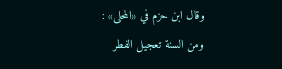وقال ابن حزم في «المحلى» : ومن السنة تعجيل الفطر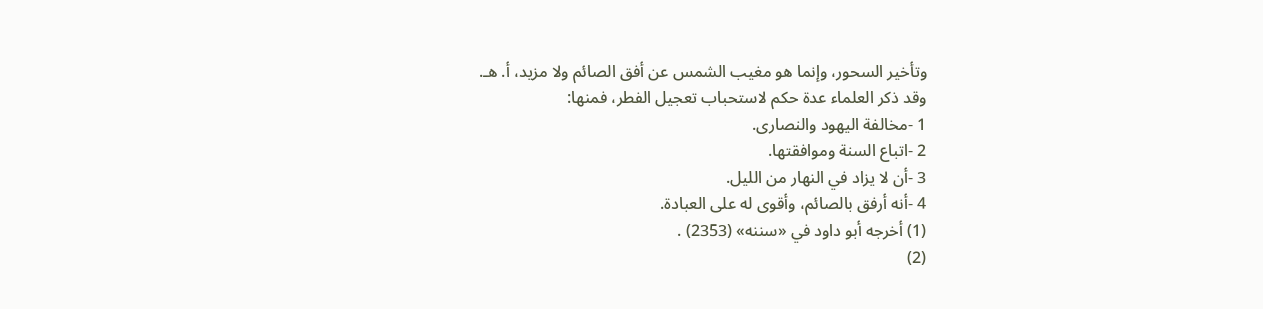وتأخير السحور، وإنما هو مغيب الشمس عن أفق الصائم ولا مزيد، أ. هـ.
وقد ذكر العلماء عدة حكم لاستحباب تعجيل الفطر، فمنها:
1 -مخالفة اليهود والنصارى.
2 -اتباع السنة وموافقتها.
3 -أن لا يزاد في النهار من الليل.
4 -أنه أرفق بالصائم، وأقوى له على العبادة.
(1) أخرجه أبو داود في «سننه» (2353) .
(2)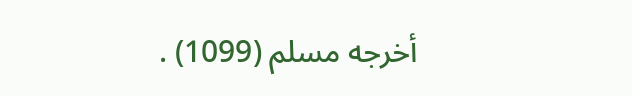أخرجه مسلم (1099) .